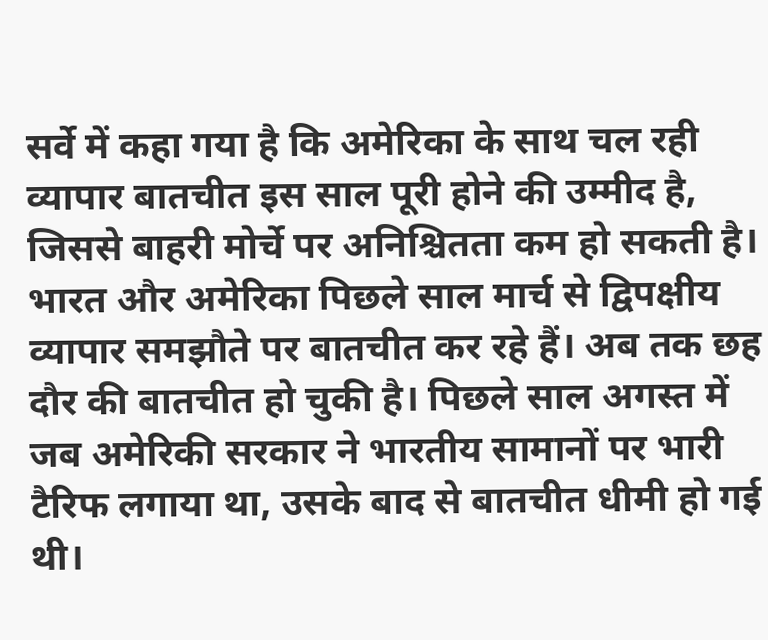सर्वे में कहा गया है कि अमेरिका के साथ चल रही व्यापार बातचीत इस साल पूरी होने की उम्मीद है, जिससे बाहरी मोर्चे पर अनिश्चितता कम हो सकती है। भारत और अमेरिका पिछले साल मार्च से द्विपक्षीय व्यापार समझौते पर बातचीत कर रहे हैं। अब तक छह दौर की बातचीत हो चुकी है। पिछले साल अगस्त में जब अमेरिकी सरकार ने भारतीय सामानों पर भारी टैरिफ लगाया था, उसके बाद से बातचीत धीमी हो गई थी।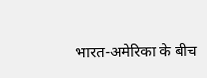भारत-अमेरिका के बीच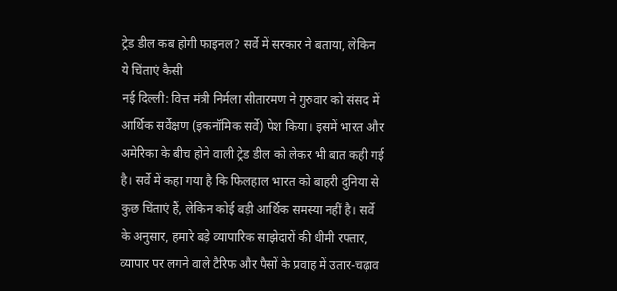ट्रेड डील कब होगी फाइनल? सर्वे में सरकार ने बताया, लेकिन ये चिंताएं कैसी
नई दिल्ली: वित्त मंत्री निर्मला सीतारमण ने गुरुवार को संसद में आर्थिक सर्वेक्षण (इकनॉमिक सर्वे) पेश किया। इसमें भारत और अमेरिका के बीच होने वाली ट्रेड डील को लेकर भी बात कही गई है। सर्वे में कहा गया है कि फिलहाल भारत को बाहरी दुनिया से कुछ चिंताएं हैं, लेकिन कोई बड़ी आर्थिक समस्या नहीं है। सर्वे के अनुसार, हमारे बड़े व्यापारिक साझेदारों की धीमी रफ्तार, व्यापार पर लगने वाले टैरिफ और पैसों के प्रवाह में उतार-चढ़ाव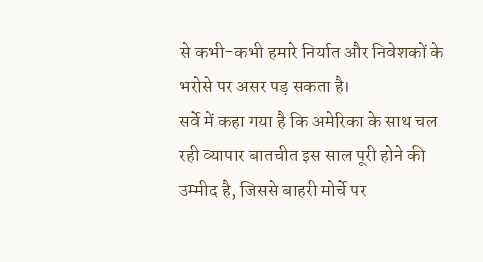से कभी-कभी हमारे निर्यात और निवेशकों के भरोसे पर असर पड़ सकता है।
सर्वे में कहा गया है कि अमेरिका के साथ चल रही व्यापार बातचीत इस साल पूरी होने की उम्मीद है, जिससे बाहरी मोर्चे पर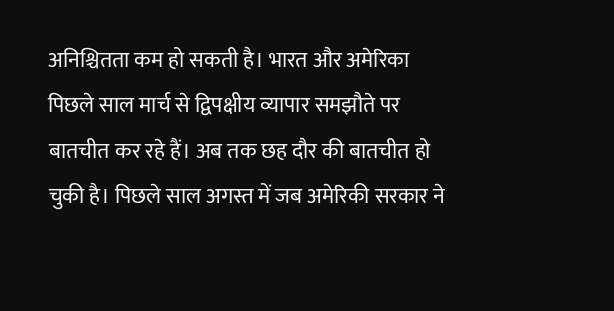अनिश्चितता कम हो सकती है। भारत और अमेरिका पिछले साल मार्च से द्विपक्षीय व्यापार समझौते पर बातचीत कर रहे हैं। अब तक छह दौर की बातचीत हो चुकी है। पिछले साल अगस्त में जब अमेरिकी सरकार ने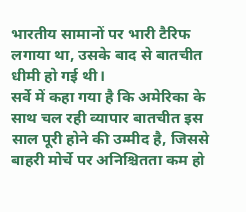भारतीय सामानों पर भारी टैरिफ लगाया था, उसके बाद से बातचीत धीमी हो गई थी।
सर्वे में कहा गया है कि अमेरिका के साथ चल रही व्यापार बातचीत इस साल पूरी होने की उम्मीद है, जिससे बाहरी मोर्चे पर अनिश्चितता कम हो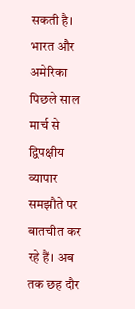सकती है। भारत और अमेरिका पिछले साल मार्च से द्विपक्षीय व्यापार समझौते पर बातचीत कर रहे हैं। अब तक छह दौर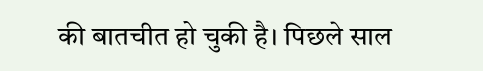की बातचीत हो चुकी है। पिछले साल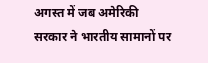अगस्त में जब अमेरिकी सरकार ने भारतीय सामानों पर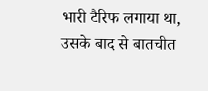भारी टैरिफ लगाया था, उसके बाद से बातचीत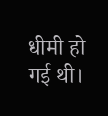धीमी हो गई थी।